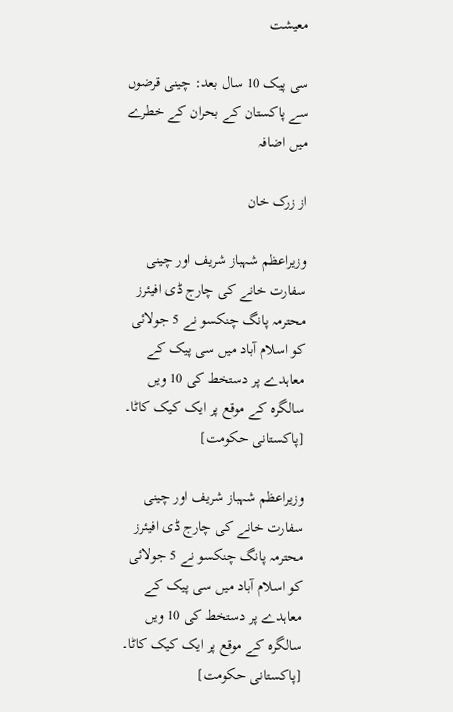معیشت

سی پیک 10 سال بعد: چینی قرضوں سے پاکستان کے بحران کے خطرے میں اضافہ

از زرک خان

وزیراعظم شہباز شریف اور چینی سفارت خانے کی چارج ڈی افیئرز محترمہ پانگ چنکسو نے 5 جولائی کو اسلام آباد میں سی پیک کے معاہدے پر دستخط کی 10 ویں سالگرہ کے موقع پر ایک کیک کاٹا۔ [پاکستانی حکومت]

وزیراعظم شہباز شریف اور چینی سفارت خانے کی چارج ڈی افیئرز محترمہ پانگ چنکسو نے 5 جولائی کو اسلام آباد میں سی پیک کے معاہدے پر دستخط کی 10 ویں سالگرہ کے موقع پر ایک کیک کاٹا۔ [پاکستانی حکومت]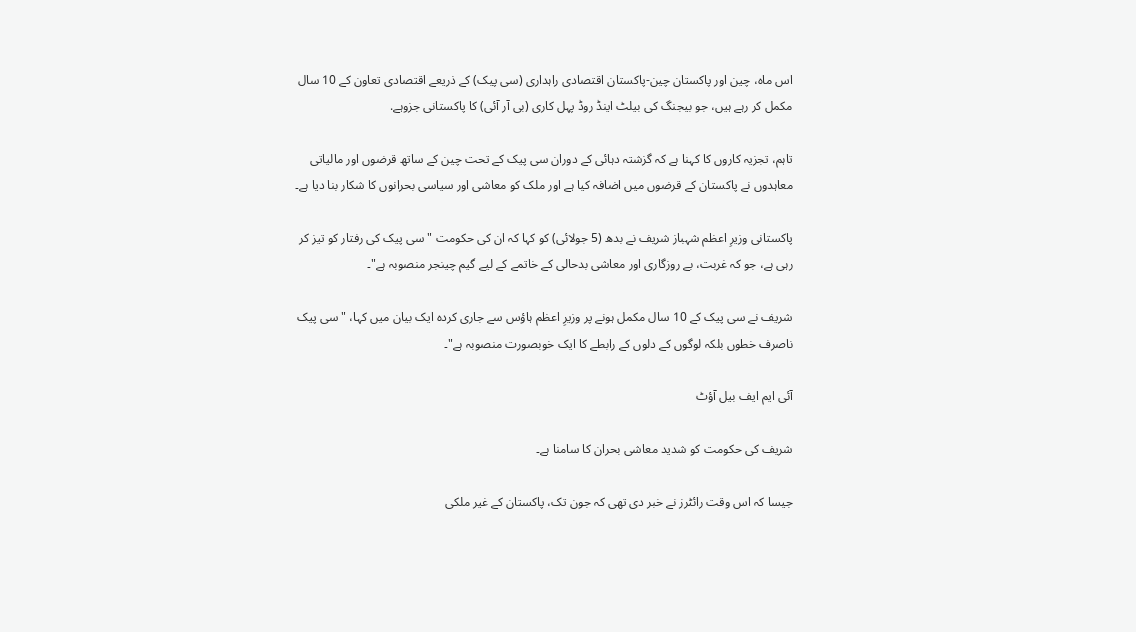اس ماہ، چین اور پاکستان چین-پاکستان اقتصادی راہداری (سی پیک) کے ذریعے اقتصادی تعاون کے 10 سال مکمل کر رہے ہیں، جو بیجنگ کی بیلٹ اینڈ روڈ پہل کاری (بی آر آئی) کا پاکستانی جزوہے.

تاہم، تجزیہ کاروں کا کہنا ہے کہ گزشتہ دہائی کے دوران سی پیک کے تحت چین کے ساتھ قرضوں اور مالیاتی معاہدوں نے پاکستان کے قرضوں میں اضافہ کیا ہے اور ملک کو معاشی اور سیاسی بحرانوں کا شکار بنا دیا ہے۔

پاکستانی وزیرِ اعظم شہباز شریف نے بدھ (5 جولائی) کو کہا کہ ان کی حکومت "سی پیک کی رفتار کو تیز کر رہی ہے، جو کہ غربت، بے روزگاری اور معاشی بدحالی کے خاتمے کے لیے گیم چینجر منصوبہ ہے"۔

شریف نے سی پیک کے 10 سال مکمل ہونے پر وزیرِ اعظم ہاؤس سے جاری کردہ ایک بیان میں کہا، " سی پیک ناصرف خطوں بلکہ لوگوں کے دلوں کے رابطے کا ایک خوبصورت منصوبہ ہے"۔

آئی ایم ایف بیل آؤٹ

شریف کی حکومت کو شدید معاشی بحران کا سامنا ہے۔

جیسا کہ اس وقت رائٹرز نے خبر دی تھی کہ جون تک، پاکستان کے غیر ملکی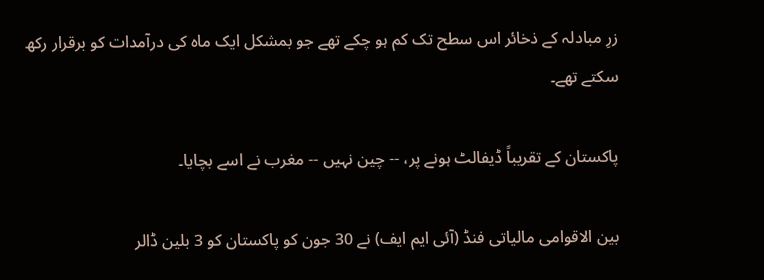زرِ مبادلہ کے ذخائر اس سطح تک کم ہو چکے تھے جو بمشکل ایک ماہ کی درآمدات کو برقرار رکھ سکتے تھے۔

پاکستان کے تقریباً ڈیفالٹ ہونے پر، -- چین نہیں -- مغرب نے اسے بچایا۔

بین الاقوامی مالیاتی فنڈ (آئی ایم ایف) نے 30 جون کو پاکستان کو 3 بلین ڈالر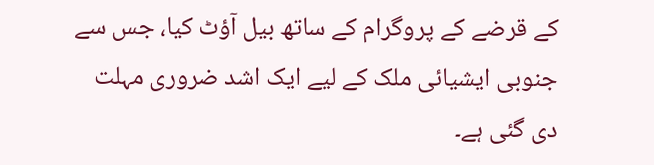کے قرضے کے پروگرام کے ساتھ بیل آؤٹ کیا، جس سے جنوبی ایشیائی ملک کے لیے ایک اشد ضروری مہلت دی گئی ہے۔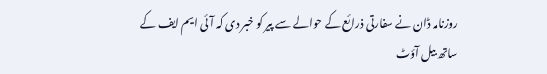روزنامہ ڈان نے سفارتی ذرائع کے حوالے سے پیر کو خبر دی کہ آئی ایم ایف کے ساتھ بیل آؤٹ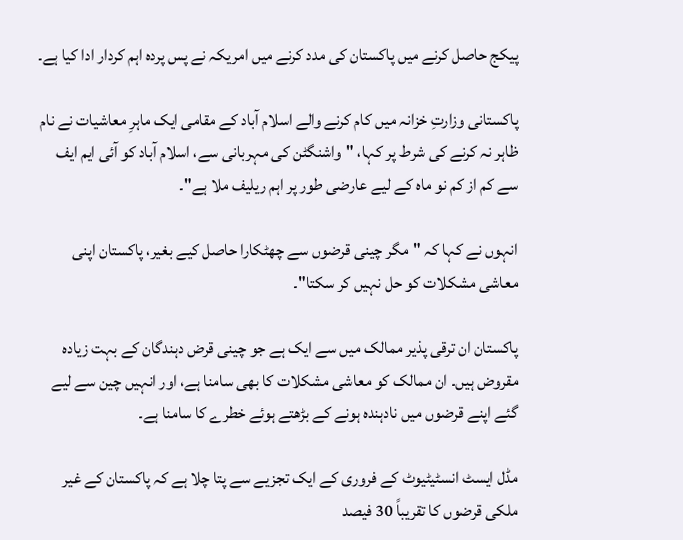پیکج حاصل کرنے میں پاکستان کی مدد کرنے میں امریکہ نے پس پردہ اہم کردار ادا کیا ہے۔

پاکستانی وزارتِ خزانہ میں کام کرنے والے اسلام آباد کے مقامی ایک ماہرِ معاشیات نے نام ظاہر نہ کرنے کی شرط پر کہا، "واشنگٹن کی مہربانی سے، اسلام آباد کو آئی ایم ایف سے کم از کم نو ماہ کے لیے عارضی طور پر اہم ریلیف ملا ہے"۔

انہوں نے کہا کہ "مگر چینی قرضوں سے چھٹکارا حاصل کیے بغیر، پاکستان اپنی معاشی مشکلات کو حل نہیں کر سکتا"۔

پاکستان ان ترقی پذیر ممالک میں سے ایک ہے جو چینی قرض دہندگان کے بہت زیادہ مقروض ہیں۔ ان ممالک کو معاشی مشکلات کا بھی سامنا ہے، اور انہیں چین سے لیے گئے اپنے قرضوں میں نادہندہ ہونے کے بڑھتے ہوئے خطرے کا سامنا ہے۔

مڈل ایسٹ انسٹیٹیوٹ کے فروری کے ایک تجزیے سے پتا چلا ہے کہ پاکستان کے غیر ملکی قرضوں کا تقریباً 30 فیصد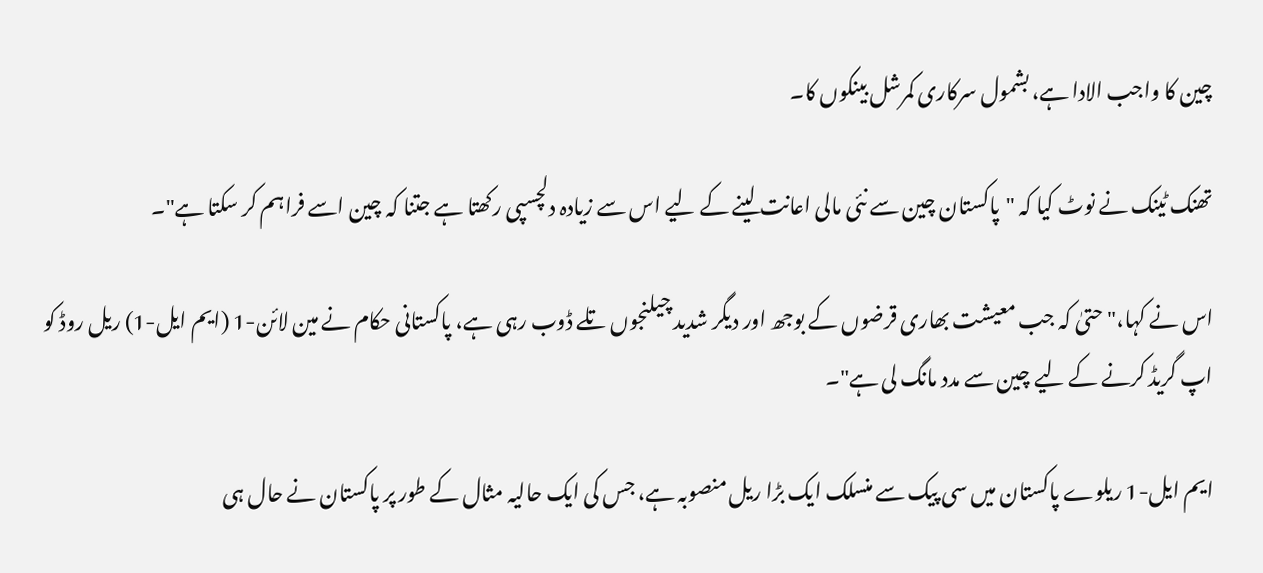چین کا واجب الادا ہے، بشمول سرکاری کمرشل بینکوں کا۔

تھنک ٹینک نے نوٹ کیا کہ "پاکستان چین سے نئی مالی اعانت لینے کے لیے اس سے زیادہ دلچسپی رکھتا ہے جتنا کہ چین اسے فراہم کر سکتا ہے"۔

اس نے کہا،"حتیٰ کہ جب معیشت بھاری قرضوں کے بوجھ اور دیگر شدید چیلنجوں تلے ڈوب رہی ہے، پاکستانی حکام نے مین لائن-1 (ایم ایل-1) ریل روڈ کو اپ گریڈ کرنے کے لیے چین سے مدد مانگ لی ہے"۔

ایم ایل-1 ریلوے پاکستان میں سی پیک سے منسلک ایک بڑا ریل منصوبہ ہے، جس کی ایک حالیہ مثال کے طور پر پاکستان نے حال ہی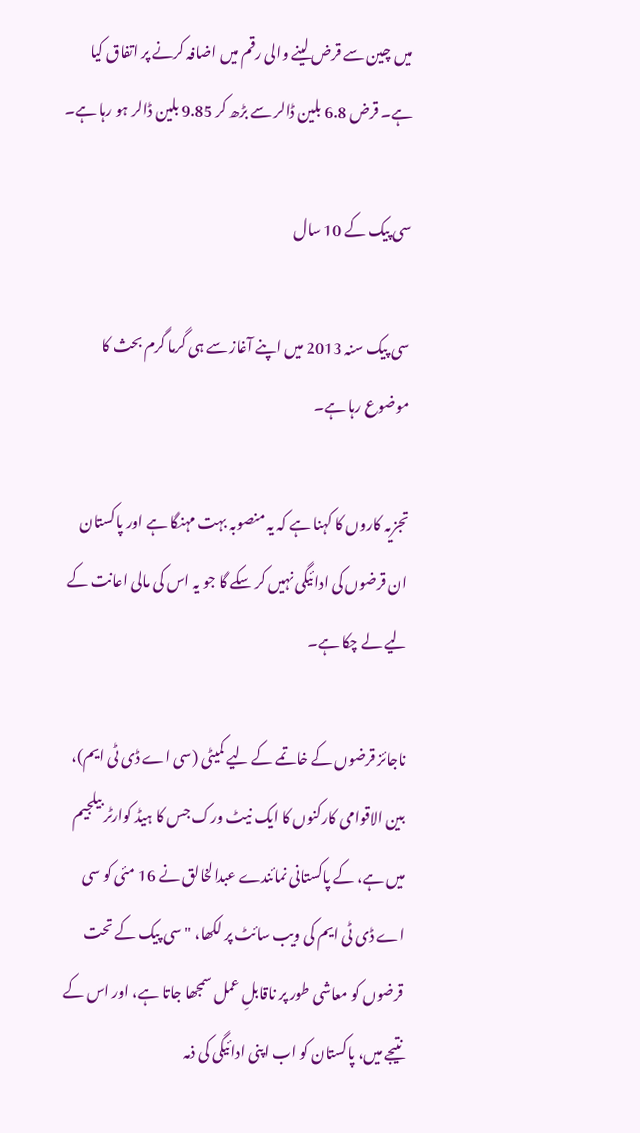میں چین سے قرض لینے والی رقم میں اضافہ کرنے پر اتفاق کیا ہے۔ قرض 6.8 بلین ڈالر سے بڑھ کر 9.85 بلین ڈالر ہو رہا ہے۔

سی پیک کے 10 سال

سی پیک سنہ 2013 میں اپنے آغاز سے ہی گرما گرم بحث کا موضوع رہا ہے۔

تجزیہ کاروں کا کہنا ہے کہ یہ منصوبہ بہت مہنگا ہے اور پاکستان ان قرضوں کی ادائیگی نہیں کر سکے گا جو یہ اس کی مالی اعانت کے لیے لے چکا ہے۔

ناجائز قرضوں کے خاتمے کے لیے کمیٹی (سی اے ڈی ٹی ایم)، بین الاقوامی کارکنوں کا ایک نیٹ ورک جس کا ہیڈ کوارٹر بیلجیم میں ہے، کے پاکستانی نمائندے عبدالخالق نے 16 مئی کو سی اے ڈی ٹی ایم کی ویب سائٹ پر لکھا، "سی پیک کے تحت قرضوں کو معاشی طور پر ناقابلِ عمل سمجھا جاتا ہے، اور اس کے نتیجے میں، پاکستان کو اب اپنی ادائیگی کی ذمہ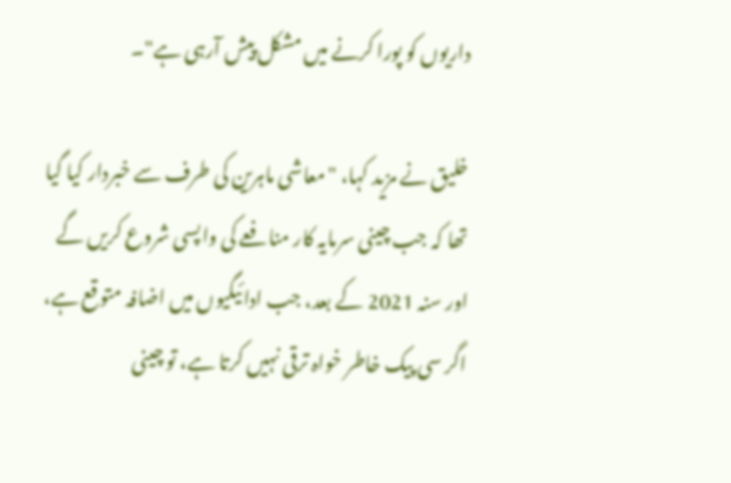داریوں کو پورا کرنے میں مشکل پیش آرہی ہے"۔

خلیق نے مزید کہا، "معاشی ماہرین کی طرف سے خبردار کیا گیا تھا کہ جب چینی سرمایہ کار منافعے کی واپسی شروع کریں گے اور سنہ 2021 کے بعد، جب ادائیگیوں میں اضافہ متوقع ہے، اگر سی پیک خاطر خواہ ترقی نہیں کرتا ہے، تو چینی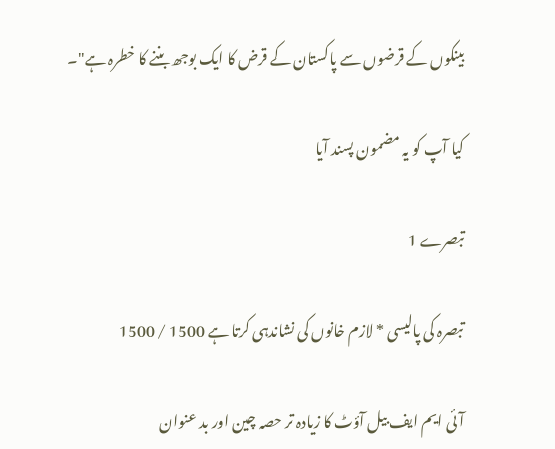بینکوں کے قرضوں سے پاکستان کے قرض کا ایک بوجھ بننے کا خطرہ ہے"۔

کیا آپ کو یہ مضمون پسند آیا

تبصرے 1

تبصرہ کی پالیسی * لازم خانوں کی نشاندہی کرتا ہے 1500 / 1500

آئی ایم ایف بیل آؤٹ کا زیادہ تر حصہ چین اور بد عنوان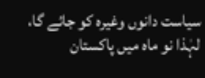سیاست دانوں وغیرہ کو جائے گا، لہٰذا نو ماہ میں پاکستان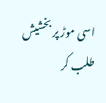اسی موڑ پر بخشیش طلب کر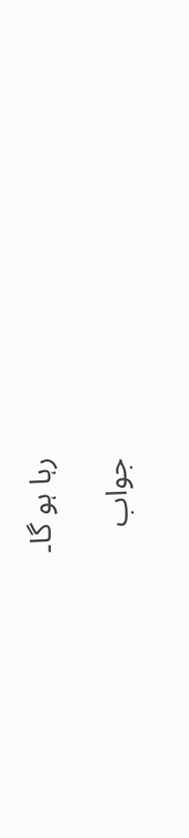رہا ہو گا۔

جواب